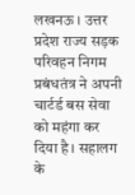लखनऊ । उत्तर प्रदेश राज्य सड़क परिवहन निगम प्रबंधतंत्र ने अपनी चार्टर्ड बस सेवा को महंगा कर दिया है। सहालग के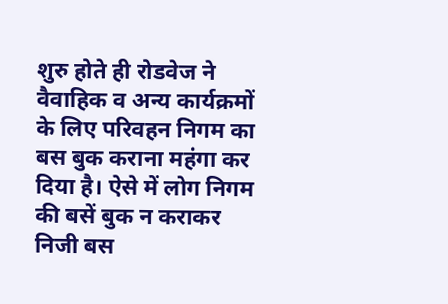शुरु होते ही रोडवेज ने वैवाहिक व अन्य कार्यक्रमों के लिए परिवहन निगम का बस बुक कराना महंगा कर दिया है। ऐसे में लोग निगम की बसें बुक न कराकर निजी बस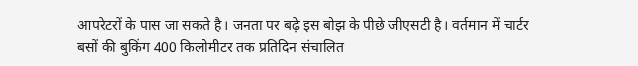आपरेटरों के पास जा सकते है। जनता पर बढ़े इस बोझ के पीछे जीएसटी है। वर्तमान में चार्टर बसों की बुकिंग 400 किलोमीटर तक प्रतिदिन संचालित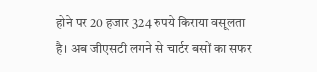होने पर 20 हजार 324 रुपये किराया वसूलता है। अब जीएसटी लगने से चार्टर बसों का सफर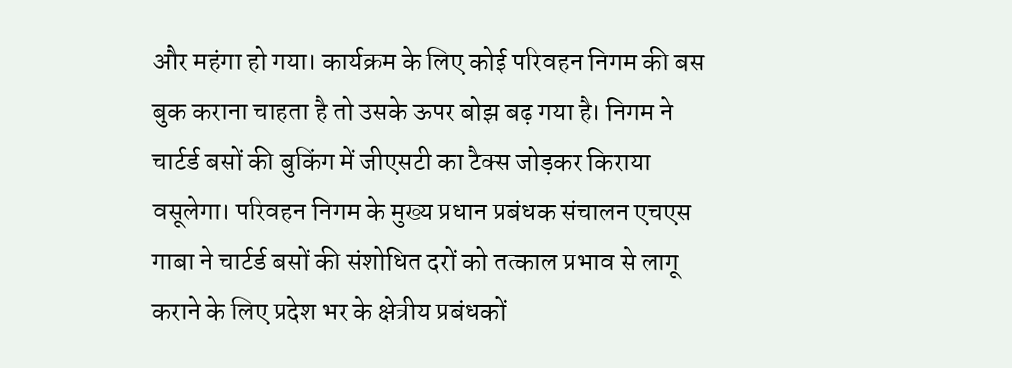और महंगा हो गया। कार्यक्रम के लिए कोई परिवहन निगम की बस बुक कराना चाहता है तो उसके ऊपर बोझ बढ़ गया है। निगम ने चार्टर्ड बसों की बुकिंग में जीएसटी का टैक्स जोड़कर किराया वसूलेगा। परिवहन निगम के मुख्य प्रधान प्रबंधक संचालन एचएस गाबा ने चार्टर्ड बसों की संशोधित दरों को तत्काल प्रभाव से लागू कराने के लिए प्रदेश भर के क्षेत्रीय प्रबंधकों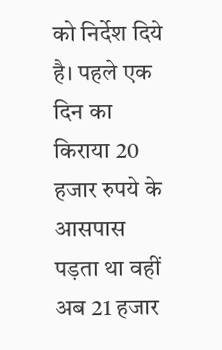को निर्देश दिये है। पहले एक दिन का किराया 20 हजार रुपये के आसपास पड़ता था वहीं अब 21 हजार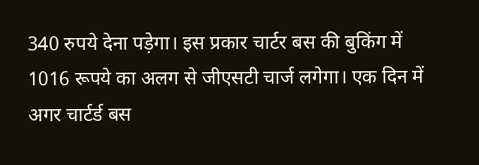340 रुपये देना पड़ेगा। इस प्रकार चार्टर बस की बुकिंग में 1016 रूपये का अलग से जीएसटी चार्ज लगेगा। एक दिन में अगर चार्टर्ड बस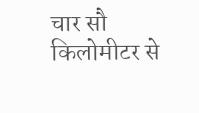चार सौ किलोमीटर से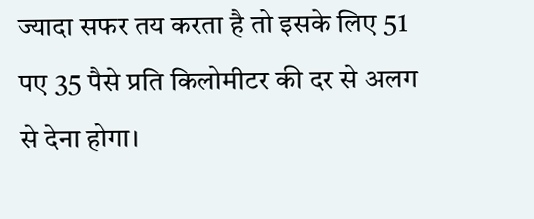ज्यादा सफर तय करता है तो इसके लिए 51 पए 35 पैसे प्रति किलोमीटर की दर से अलग से देना होगा।